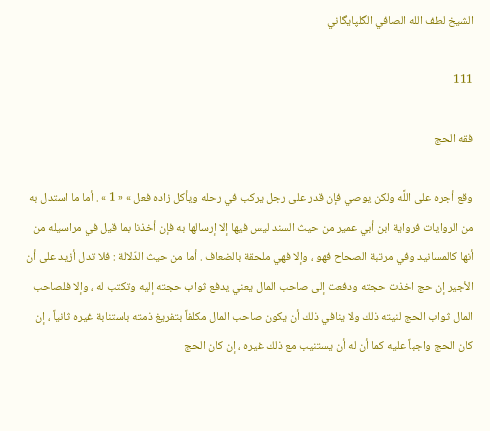الشيخ لطف الله الصافي الگلپايگاني

111

فقه الحج

وقع أجره على اللَّه ولكن يوصي فإن قدر على رجل يركب في رحله ويأكل زاده فعل » « 1 » . أما ما استدل به من الروايات فرواية ابن أبي عمير من حيث السند ليس فيها إلا إرسالها به فإن أخذنا بما قيل في مراسيله من أنها كالمسانيد وفي مرتبة الصحاح فهو ، وإلا فهي ملحقة بالضعاف . أما من حيث الدّلالة : فلا تدل أزيد على أن الأجير إن حج اخذت حجته ودفعت إلى صاحب المال يعني يدفع ثواب حجته إليه وتكتب له ، وإلا فلصاحب المال ثواب الحج لنيته ذلك ولا ينافي ذلك أن يكون صاحب المال مكلفاً بتفريغ ذمته باستنابة غيره ثانياً ، إن كان الحج واجباً عليه كما أن له أن يستنيب مع ذلك غيره ، إن كان الحج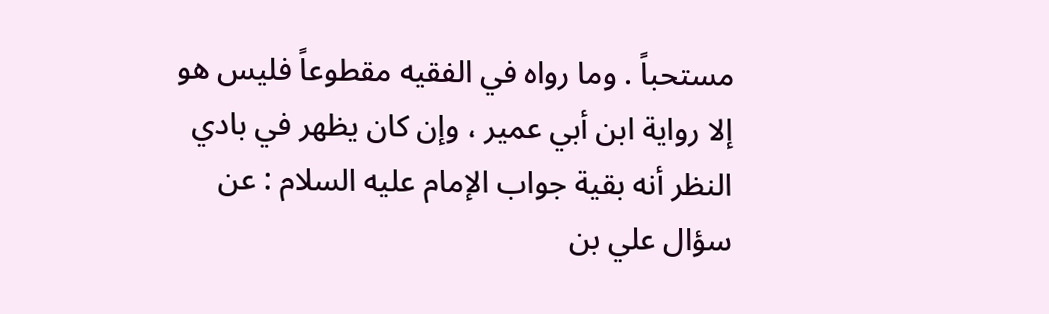مستحباً . وما رواه في الفقيه مقطوعاً فليس هو إلا رواية ابن أبي عمير ، وإن كان يظهر في بادي النظر أنه بقية جواب الإمام عليه السلام : عن سؤال علي بن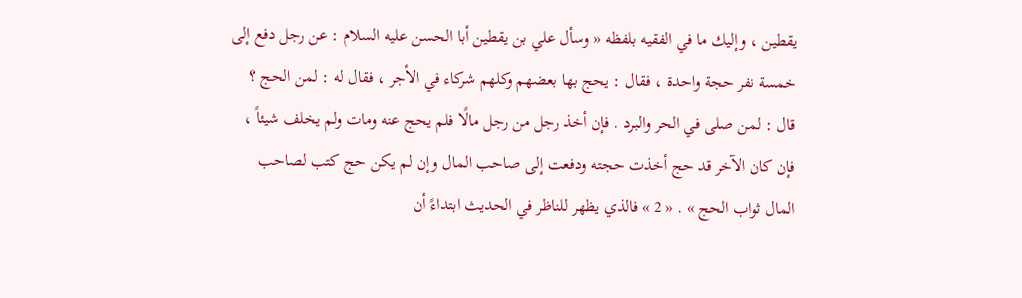يقطين ، وإليك ما في الفقيه بلفظه « وسأل علي بن يقطين أبا الحسن عليه السلام : عن رجل دفع إلى خمسة نفر حجة واحدة ، فقال : يحج بها بعضهم وكلهم شركاء في الأجر ، فقال له : لمن الحج ؟ قال : لمن صلى في الحر والبرد . فإن أخذ رجل من رجل مالًا فلم يحج عنه ومات ولم يخلف شيئاً ، فإن كان الآخر قد حج أخذت حجته ودفعت إلى صاحب المال وإن لم يكن حج كتب لصاحب المال ثواب الحج » . « 2 » فالذي يظهر للناظر في الحديث ابتداءً أن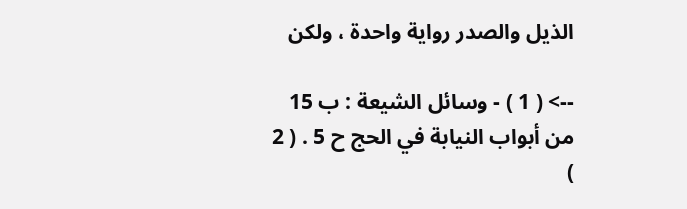الذيل والصدر رواية واحدة ، ولكن

--> ( 1 ) - وسائل الشيعة : ب 15 من أبواب النيابة في الحج ح 5 . ( 2 )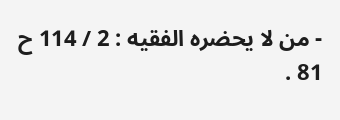- من لا يحضره الفقيه : 2 / 114 ح 81 .